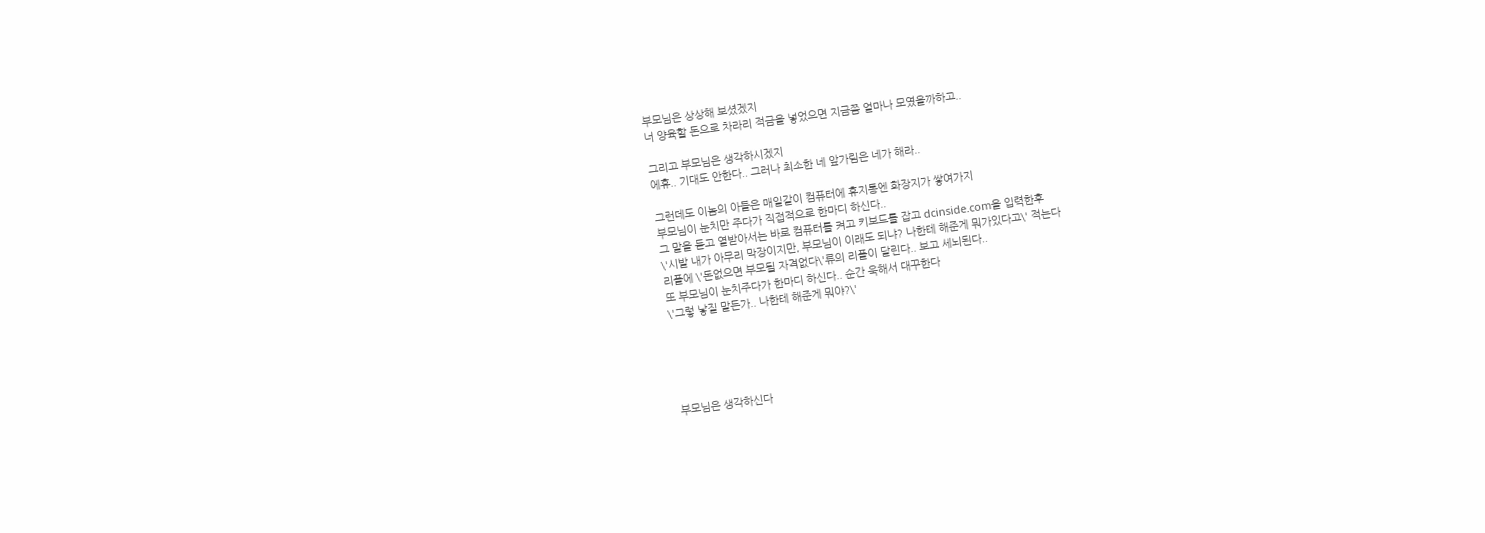부모님은 상상해 보셨겠지
너 양육할 돈으로 차라리 적금을 넣었으면 지금쯤 얼마나 모였을까하고..

그리고 부모님은 생각하시겠지
에휴.. 기대도 안한다.. 그러나 최소한 네 앞가림은 네가 해라..

그런데도 이놈의 아들은 매일같이 컴퓨터에 휴지통엔 화장지가 쌓여가지
부모님이 눈치만 주다가 직접적으로 한마디 하신다..
그 말을 듣고 열받아서는 바로 컴퓨터를 켜고 키보드를 잡고 dcinside.com을 입력한후
\'시발 내가 아무리 막장이지만, 부모님이 이래도 되냐? 나한테 해준게 뭐가있다고\' 적는다
리플에 \'돈없으면 부모될 자격없다\'류의 리플이 달린다.. 보고 세뇌된다..
또 부모님이 눈치주다가 한마디 하신다.. 순간 욱해서 대꾸한다
\'그렇 낳질 말든가.. 나한테 해준게 뭐야?\'





부모님은 생각하신다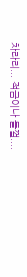차라리... 적금이나 들껄....